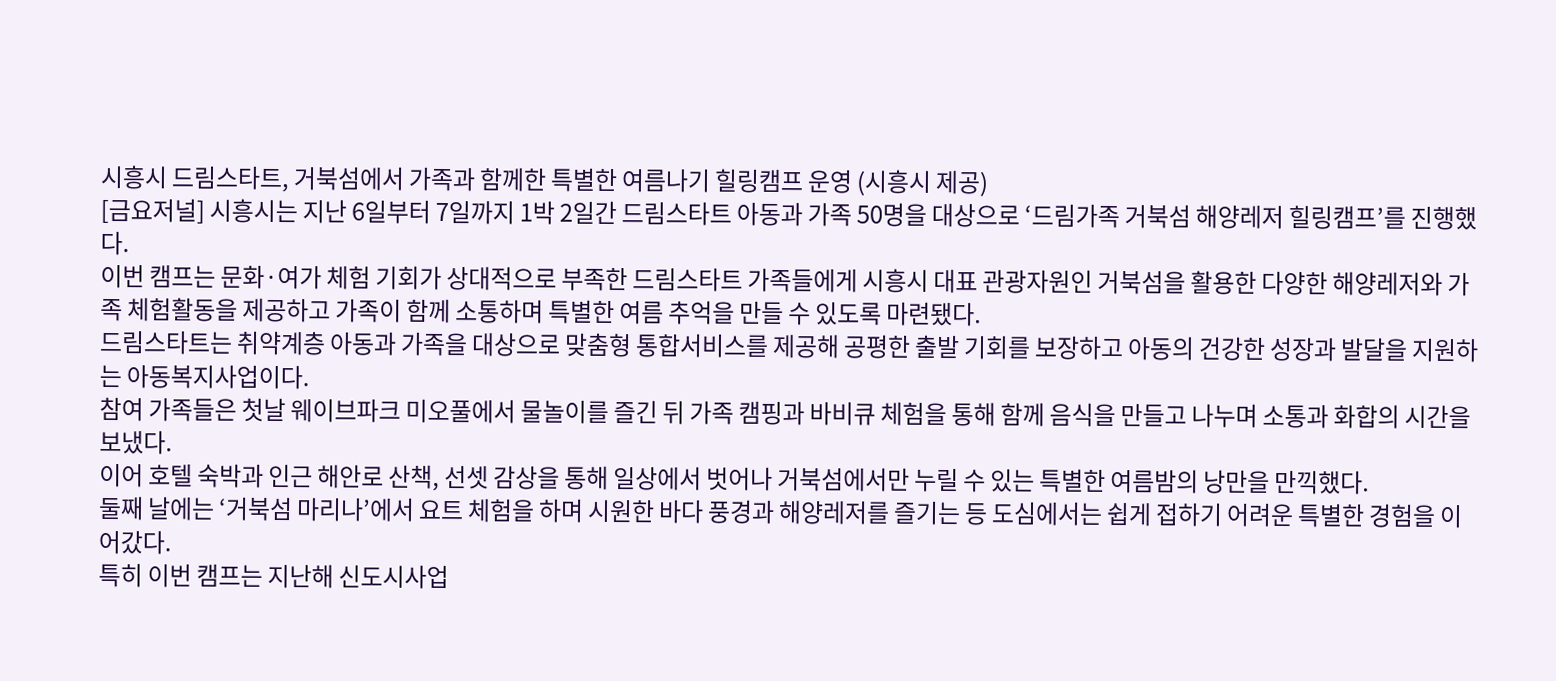시흥시 드림스타트, 거북섬에서 가족과 함께한 특별한 여름나기 힐링캠프 운영 (시흥시 제공)
[금요저널] 시흥시는 지난 6일부터 7일까지 1박 2일간 드림스타트 아동과 가족 50명을 대상으로 ‘드림가족 거북섬 해양레저 힐링캠프’를 진행했다.
이번 캠프는 문화·여가 체험 기회가 상대적으로 부족한 드림스타트 가족들에게 시흥시 대표 관광자원인 거북섬을 활용한 다양한 해양레저와 가족 체험활동을 제공하고 가족이 함께 소통하며 특별한 여름 추억을 만들 수 있도록 마련됐다.
드림스타트는 취약계층 아동과 가족을 대상으로 맞춤형 통합서비스를 제공해 공평한 출발 기회를 보장하고 아동의 건강한 성장과 발달을 지원하는 아동복지사업이다.
참여 가족들은 첫날 웨이브파크 미오풀에서 물놀이를 즐긴 뒤 가족 캠핑과 바비큐 체험을 통해 함께 음식을 만들고 나누며 소통과 화합의 시간을 보냈다.
이어 호텔 숙박과 인근 해안로 산책, 선셋 감상을 통해 일상에서 벗어나 거북섬에서만 누릴 수 있는 특별한 여름밤의 낭만을 만끽했다.
둘째 날에는 ‘거북섬 마리나’에서 요트 체험을 하며 시원한 바다 풍경과 해양레저를 즐기는 등 도심에서는 쉽게 접하기 어려운 특별한 경험을 이어갔다.
특히 이번 캠프는 지난해 신도시사업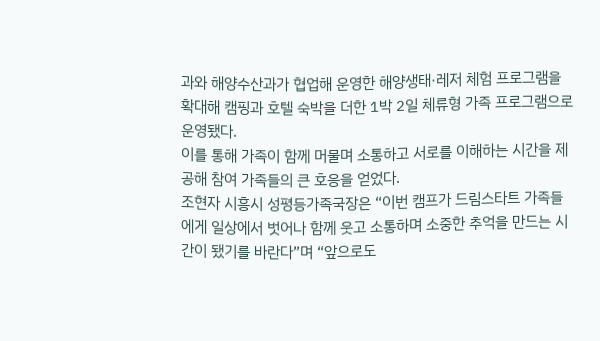과와 해양수산과가 협업해 운영한 해양생태·레저 체험 프로그램을 확대해 캠핑과 호텔 숙박을 더한 1박 2일 체류형 가족 프로그램으로 운영됐다.
이를 통해 가족이 함께 머물며 소통하고 서로를 이해하는 시간을 제공해 참여 가족들의 큰 호응을 얻었다.
조현자 시흥시 성평등가족국장은 “이번 캠프가 드림스타트 가족들에게 일상에서 벗어나 함께 웃고 소통하며 소중한 추억을 만드는 시간이 됐기를 바란다”며 “앞으로도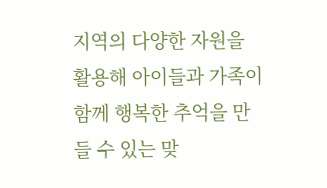지역의 다양한 자원을 활용해 아이들과 가족이 함께 행복한 추억을 만들 수 있는 맞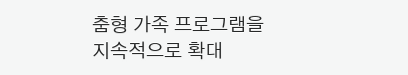춤형 가족 프로그램을 지속적으로 확대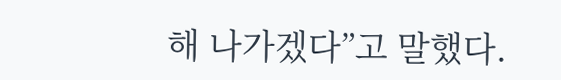해 나가겠다”고 말했다.